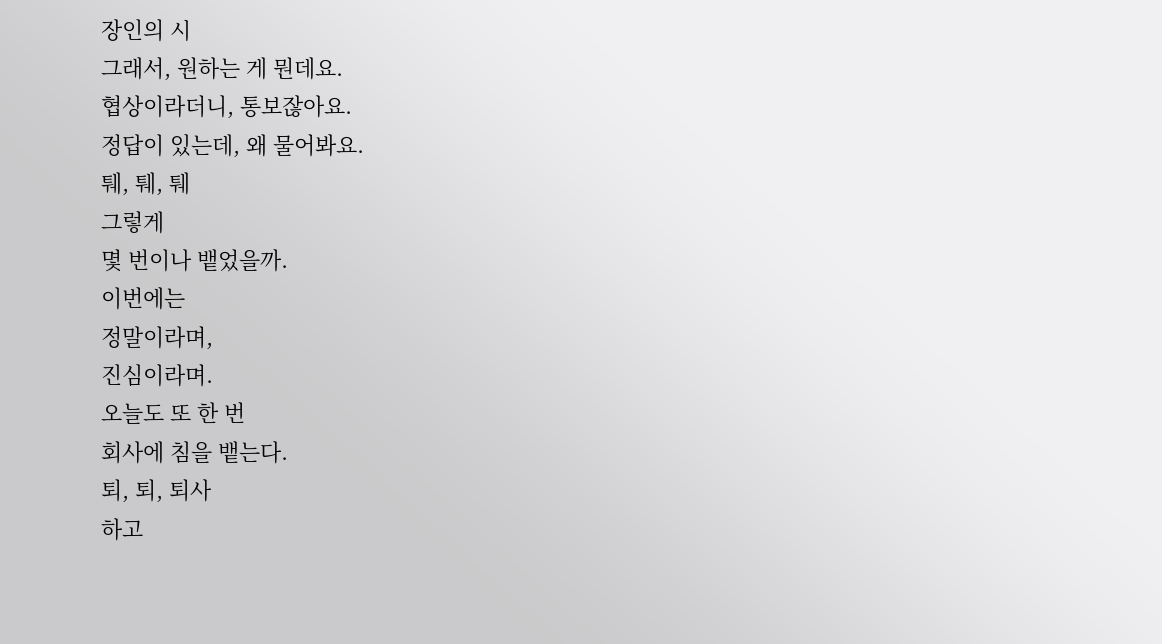장인의 시
그래서, 원하는 게 뭔데요.
협상이라더니, 통보잖아요.
정답이 있는데, 왜 물어봐요.
퉤, 퉤, 퉤
그렇게
몇 번이나 뱉었을까.
이번에는
정말이라며,
진심이라며.
오늘도 또 한 번
회사에 침을 뱉는다.
퇴, 퇴, 퇴사
하고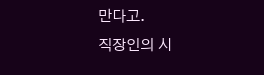만다고.
직장인의 시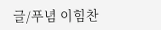글/푸념 이힘찬